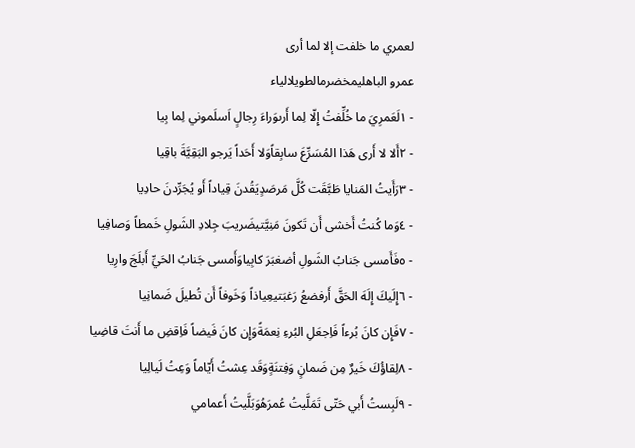لعمري ما خلفت إلا لما أرى
عمرو الباهليمخضرمالطويلالياء
- ١لَعَمرِيَ ما خُلِّفتُ إِلّا لِما أَرىوَراءَ رِجالٍ اَسلَموني لِما بِيا
- ٢أَلا لا أَرى هَذا المُسَرِّعَ سابِقاًوَلا أَحَداً يَرجو البَقِيَّةَ باقِيا
- ٣رَأَيتُ المَنايا طَبَّقَت كُلَّ مَرصَدٍيَقُدنَ قِياداً أَو يُجَرِّدنَ حادِيا
- ٤وَما كُنتُ أَخشى أَن تَكونَ مَنِيَّتيضَريبَ جِلادِ الشَولِ خَمطاً وَصافِيا
- ٥فَأَمسى جَنابُ الشَولِ أضغبَرَ كابِياوَأَمسى جَنابُ الحَيِّ أَبلَجَ وارِيا
- ٦إِلَيكَ إِلَهَ الحَقَّ أَرفضعُ رَغبَتيعِياذاً وَخَوفاً أَن تُطيلَ ضَمانِيا
- ٧فَإِن كانَ بُرءاً فَاِجعَلِ البُرءِ نِعمَةًوَإِن كانَ فَيضاً فَاِقضِ ما أَنتَ قاضِيا
- ٨لِقاؤُكَ خَيرٌ مِن ضَمانٍ وَفِتنَةٍوَقَد عِشتُ أَيّاماً وَعِتُ لَيالِيا
- ٩لَبِستُ أَبي حَتّى تَمَلَّيتُ عُمرَهُوَبَلَّيتُ أَعمامي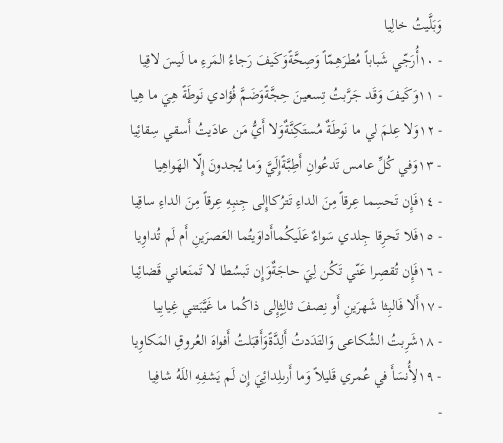وَبَلَّيتُ خالِيا
- ١٠أُرَجّي شَباباً مُطرَهِمّاً وَصِحَّةًوَكَيفَ رَجاءُ المَرءِ ما لَيسَ لاقِيا
- ١١وَكَيفَ وَقَد جَرَّبتُ تِسعينَ حِجَّةًوَضَمَّ فُؤادي نَوطَةً هِيَ ما هِيا
- ١٢وَلا عِلمَ لي ما نَوطَةٌ مُستَكِنَّةٌوَلا أَيُّ مَن عادَيتُ أَسقي سِقائِيا
- ١٣وَفي كُلِّ عامس تَدعُوانِ أَطِبَّةًإِلَيَّ وَما يُجدونَ إِلّا الهَواهِيا
- ١٤فَإِن تَحسِما عِرقاً مِنَ الداءِ تَترُكاإِلى جِنبِهِ عِرقاً مِنَ الداءِ ساقِيا
- ١٥فَلا تَحرِقا جِلدي سَواءٌ عَلَيكُماأَداوَيتُما العَصرَينِ أَم لَم تُداوِيا
- ١٦فَإِن تُقصِرا عَنّي تَكُن لِيَ حاجَةٌوَإِن تَبسُطا لا تَمنَعاني قَضائِيا
- ١٧أَلا فَالبِثا شَهرَينِ أَو نِصفَ ثالِثٍإِلى ذاكُما ما غَيَّبَتني غِيابِيا
- ١٨شَرِبتُ الشُكاعى وَالتَدَدتُ أَلِدَّةًوَأَقبَلتُ أَفواهَ العُروقِ المَكاوِيا
- ١٩لِأُنسَأَ في عُمري قَليلاً وَما أَرىلِدائِيَ إِن لَم يَشفِهِ اللَهُ شافِيا
-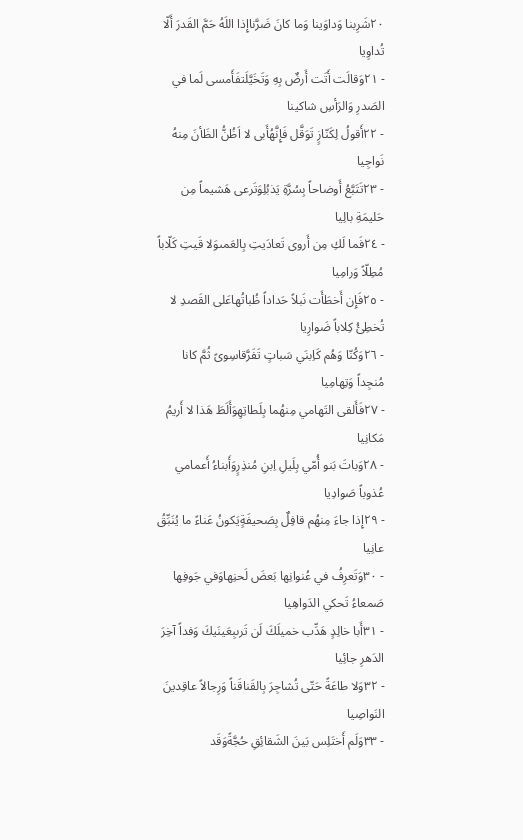٢٠شَرِبنا وَداوَينا وَما كانَ ضَرَّناإِذا اللَهُ حَمَّ القَدرَ أَلّا تُداوِيا
- ٢١وَقالَت أَتَت أَرضٌ بِهِ وَتَخَيَّلَتفَأَمسى لَما في الصَدرِ وَالرَأسِ شاكينا
- ٢٢أَقولُ لِكَنّازٍ تَوَقَّل فَإِنَّهُأَبى لا اَظُنُّ الظَأنَ مِنهُ نَواجِيا
- ٢٣تَتَبَّعُ أَوضاحاً بِسُرَّةِ يَذبُلِوَتَرعى هَشيماً مِن حَليمَةِ بالِيا
- ٢٤فَما لَكِ مِن أَروى تَعادَيتِ بِالعَمىوَلا قَيتِ كَلّاباً مُطِلّاً وَرامِيا
- ٢٥فَإِن أَخطَأَت نَبلاً حَداداً ظُباتُهاعَلى القَصدِ لا تُخطِئُ كِلاباً ضَوارِيا
- ٢٦وَكُنّا وَهُم كَاِبنَي سَباتٍ تَفَرَّقاسِوىً ثُمَّ كانا مُنجِداً وَتِهامِيا
- ٢٧فَأَلقى التَهامي مِنهُما بِلَطاتِهِوَأَلَطَ هَذا لا أَريمُ مَكانِيا
- ٢٨وَباتَ بَنو أُمّي بِلَيلِ اِبنِ مُنذِرٍوَأَبناءُ أَعمامي عُذوباً صَوادِيا
- ٢٩إِذا جاءَ مِنهُم قافِلٌ بِصَحيفَةٍيَكونُ عَناءً ما يُنَبِّقُ عانِيا
- ٣٠وَتَعرِفُ في عُنوانِها بَعضَ لَحنِهاوَفي جَوفِها صَمعاءُ تَحكي الدَواهِيا
- ٣١أَبا خالِدٍ هَدِّب خميلَكَ لَن تَرىبِعَينَيكَ وَفداً آخِرَ الدَهرِ جائِيا
- ٣٢وَلا طاعَةً حَتّى تُشاجِرَ بِالقَناقَناً وَرِجالاً عاقِدينَ النَواصِيا
- ٣٣وَلَم أَختَلِس بَينَ الشَقائِقِ حُجَّةًوَقَد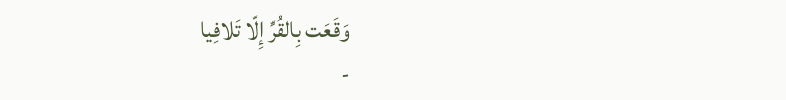وَقَعَت بِالقُرِّ إِلّا تَلافِيا
-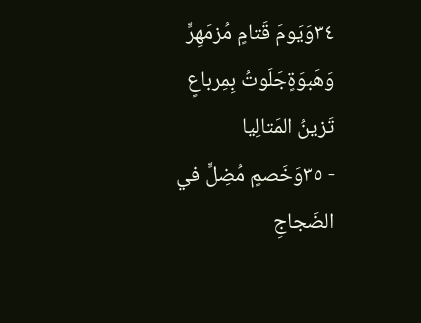٣٤وَيَومَ قَتامٍ مُزمَهِرٍّ وَهَبوَةٍجَلَوتُ بِمِرباعٍ تَزينُ المَتالِيا
- ٣٥وَخَصمٍ مُضِلٍّ في الضَجاجِ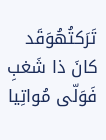تَرَكتُهُوَقَد كانَ ذا شَغبِ فَوَلّى مُواتِيا